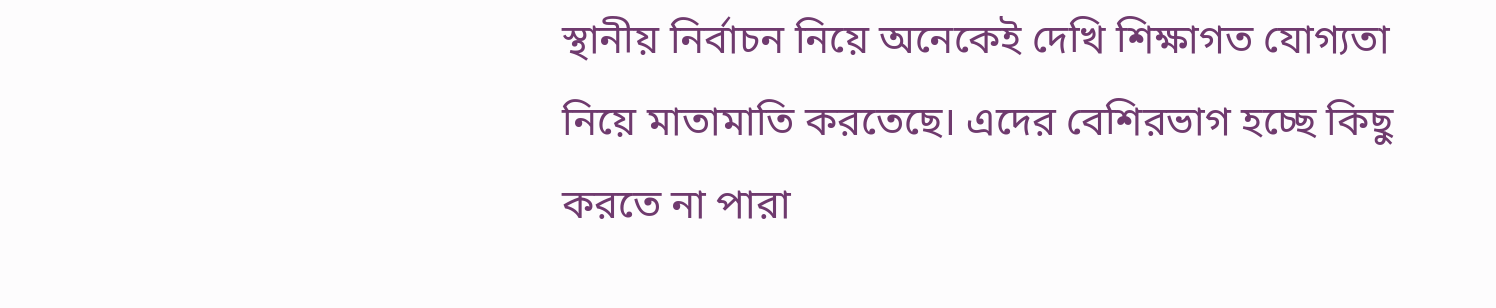স্থানীয় নির্বাচন নিয়ে অনেকেই দেখি শিক্ষাগত যোগ্যতা নিয়ে মাতামাতি করতেছে। এদের বেশিরভাগ হচ্ছে কিছু করতে না পারা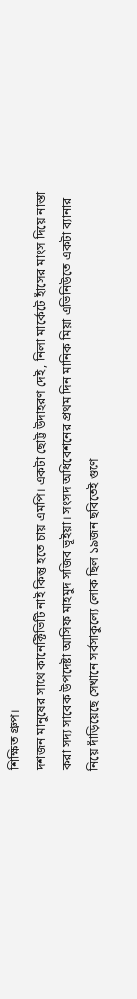শিক্ষিত গ্রুপ।
দশজন মানুষের সাথে কানেক্টিভিটি নাই কিন্তু হতে চায় এমপি। একটা ছোট্ট উদাহরণ দেই, নিলা মার্কেটে হাঁসের মাংস দিয়ে নাস্তা করা সদ্য সাবেক উপদেষ্টা আসিফ মাহমুদ সজিব ভূইয়া। সংসদ অধিবেশনের প্রথম দিন মানিক মিয়া এভিনিউতে একটা ব্যানার নিয়ে দাঁড়িয়েছে সেখানে সর্বসাকুল্যে লোক ছিল ১৯জন ছবিতেই গুণে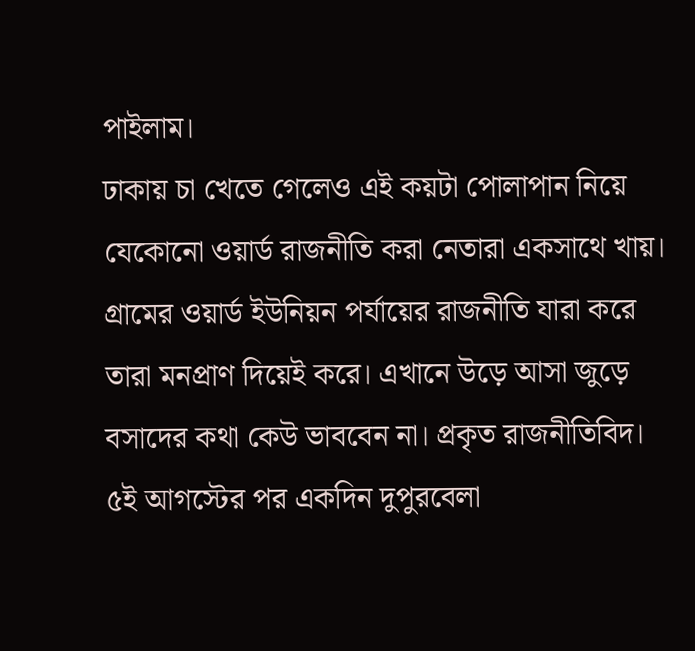পাইলাম।
ঢাকায় চা খেতে গেলেও এই কয়টা পোলাপান নিয়ে যেকোনো ওয়ার্ড রাজনীতি করা নেতারা একসাথে খায়। গ্রামের ওয়ার্ড ইউনিয়ন পর্যায়ের রাজনীতি যারা করে তারা মনপ্রাণ দিয়েই করে। এখানে উড়ে আসা জুড়ে বসাদের কথা কেউ ভাববেন না। প্রকৃত রাজনীতিবিদ।
৫ই আগস্টের পর একদিন দুপুরবেলা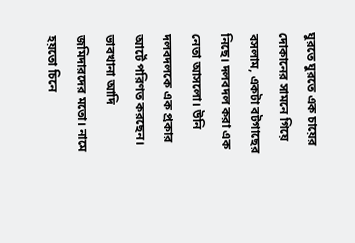ঘুরতে ঘুরতে এক চায়ের দোকানের সামনে গিয়ে বসলাম, একটা বটগাছের নিছে। দলবদল করা এক নেতা আসলো। উনি দলবদলকে এক প্রকার আর্টে পরিণত করছেন।
ভাবখানা আদি জমিদারদের মতো। নামে হয়তো চিনে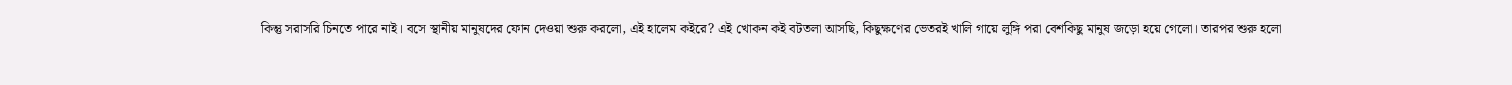কিন্তু সরাসরি চিনতে পারে নাই। বসে স্থানীয় মানুষদের ফোন দেওয়া শুরু করলো, এই হালেম কইরে? এই খোকন কই বটতলা আসছি, কিছুক্ষণের ভেতরই খালি গায়ে লুঙ্গি পরা বেশকিছু মানুষ জড়ো হয়ে গেলো। তারপর শুরু হলো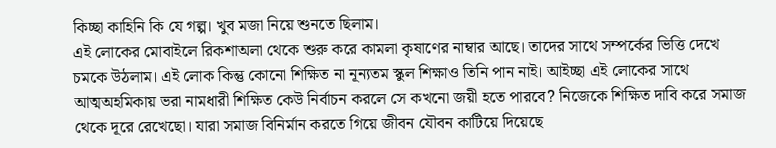কিচ্ছা কাহিনি কি যে গল্প। খুব মজা নিয়ে শুনতে ছিলাম।
এই লোকের মোবাইলে রিকশাঅলা থেকে শুরু করে কামলা কৃষাণের নাম্বার আছে। তাদের সাথে সম্পর্কের ভিত্তি দেখে চমকে উঠলাম। এই লোক কিন্তু কোনো শিক্ষিত না নূন্যতম স্কুল শিক্ষাও তিনি পান নাই। আইচ্ছা এই লোকের সাথে আত্মঅহমিকায় ভরা নামধারী শিক্ষিত কেউ নির্বাচন করলে সে কখনো জয়ী হতে পারবে? নিজেকে শিক্ষিত দাবি করে সমাজ থেকে দূরে রেখেছো। যারা সমাজ বিনির্মান করতে গিয়ে জীবন যৌবন কাটিয়ে দিয়েছে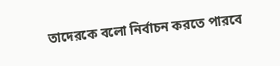তাদেরকে বলো নির্বাচন করতে পারবে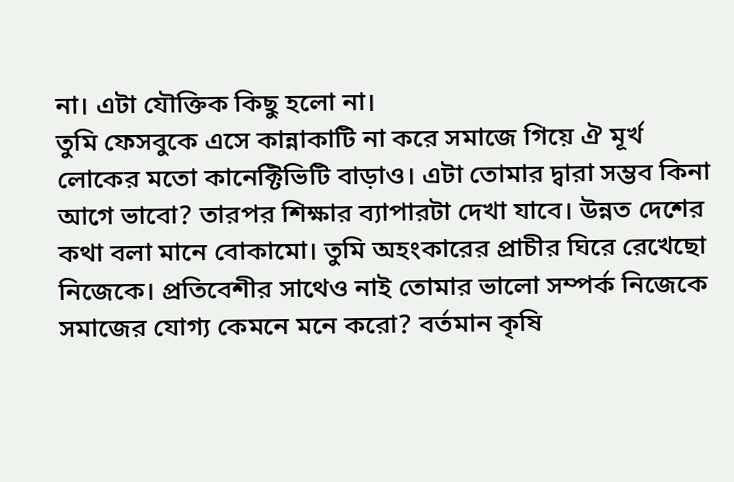না। এটা যৌক্তিক কিছু হলো না।
তুমি ফেসবুকে এসে কান্নাকাটি না করে সমাজে গিয়ে ঐ মূর্খ লোকের মতো কানেক্টিভিটি বাড়াও। এটা তোমার দ্বারা সম্ভব কিনা আগে ভাবো? তারপর শিক্ষার ব্যাপারটা দেখা যাবে। উন্নত দেশের কথা বলা মানে বোকামো। তুমি অহংকারের প্রাচীর ঘিরে রেখেছো নিজেকে। প্রতিবেশীর সাথেও নাই তোমার ভালো সম্পর্ক নিজেকে সমাজের যোগ্য কেমনে মনে করো? বর্তমান কৃষি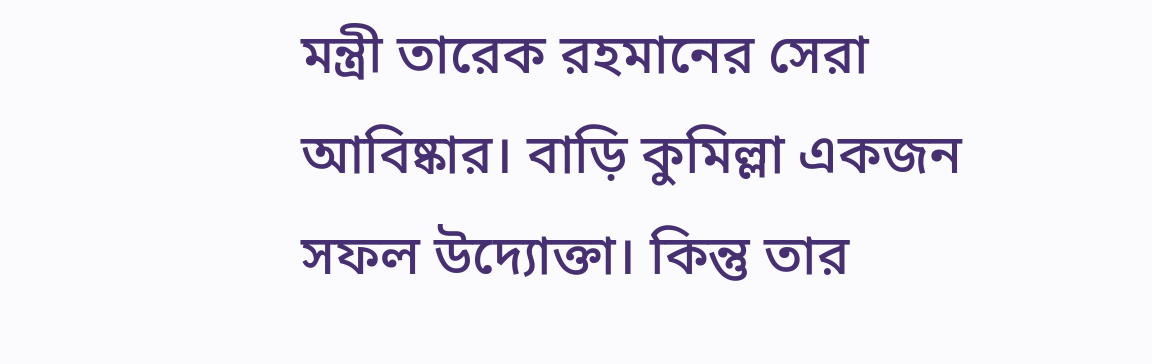মন্ত্রী তারেক রহমানের সেরা আবিষ্কার। বাড়ি কুমিল্লা একজন সফল উদ্যোক্তা। কিন্তু তার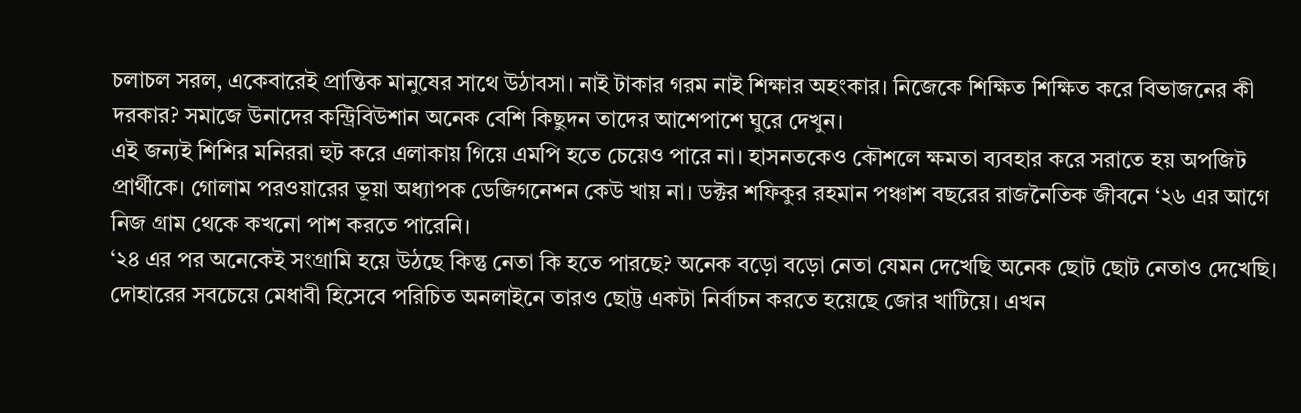চলাচল সরল, একেবারেই প্রান্তিক মানুষের সাথে উঠাবসা। নাই টাকার গরম নাই শিক্ষার অহংকার। নিজেকে শিক্ষিত শিক্ষিত করে বিভাজনের কী দরকার? সমাজে উনাদের কন্ট্রিবিউশান অনেক বেশি কিছুদন তাদের আশেপাশে ঘুরে দেখুন।
এই জন্যই শিশির মনিররা হুট করে এলাকায় গিয়ে এমপি হতে চেয়েও পারে না। হাসনতকেও কৌশলে ক্ষমতা ব্যবহার করে সরাতে হয় অপজিট প্রার্থীকে। গোলাম পরওয়ারের ভূয়া অধ্যাপক ডেজিগনেশন কেউ খায় না। ডক্টর শফিকুর রহমান পঞ্চাশ বছরের রাজনৈতিক জীবনে ‘২৬ এর আগে নিজ গ্রাম থেকে কখনো পাশ করতে পারেনি।
‘২৪ এর পর অনেকেই সংগ্রামি হয়ে উঠছে কিন্তু নেতা কি হতে পারছে? অনেক বড়ো বড়ো নেতা যেমন দেখেছি অনেক ছোট ছোট নেতাও দেখেছি।
দোহারের সবচেয়ে মেধাবী হিসেবে পরিচিত অনলাইনে তারও ছোট্ট একটা নির্বাচন করতে হয়েছে জোর খাটিয়ে। এখন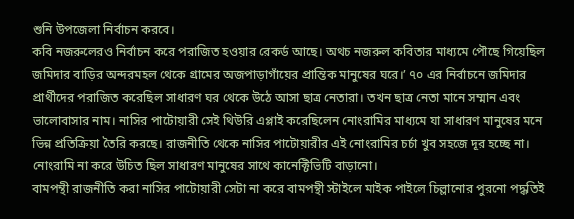শুনি উপজেলা নির্বাচন করবে।
কবি নজরুলেরও নির্বাচন করে পরাজিত হওয়ার রেকর্ড আছে। অথচ নজরুল কবিতার মাধ্যমে পৌছে গিয়েছিল জমিদার বাড়ির অন্দরমহল থেকে গ্রামের অজপাড়াগাঁয়ের প্রান্তিক মানুষের ঘরে।’ ৭০ এর নির্বাচনে জমিদার প্রার্থীদের পরাজিত করেছিল সাধারণ ঘর থেকে উঠে আসা ছাত্র নেতারা। তখন ছাত্র নেতা মানে সম্মান এবং ভালোবাসার নাম। নাসির পাটোয়ারী সেই থিউরি এপ্লাই করেছিলেন নোংরামির মাধ্যমে যা সাধারণ মানুষের মনে ভিন্ন প্রতিক্রিয়া তৈরি করছে। রাজনীতি থেকে নাসির পাটোয়ারীর এই নোংরামির চর্চা খুব সহজে দূর হচ্ছে না। নোংরামি না করে উচিত ছিল সাধারণ মানুষের সাথে কানেক্টিভিটি বাড়ানো।
বামপন্থী রাজনীতি করা নাসির পাটোয়ারী সেটা না করে বামপন্থী স্টাইলে মাইক পাইলে চিল্লানোর পুরনো পদ্ধতিই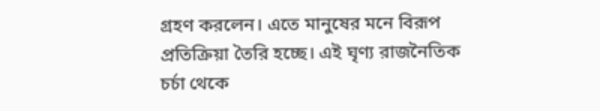গ্রহণ করলেন। এতে মানুষের মনে বিরূপ প্রতিক্রিয়া তৈরি হচ্ছে। এই ঘৃণ্য রাজনৈতিক চর্চা থেকে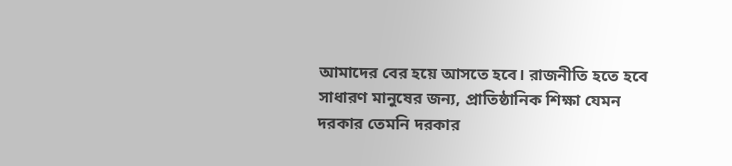আমাদের বের হয়ে আসতে হবে। রাজনীতি হতে হবে সাধারণ মানুষের জন্য, প্রাতিষ্ঠানিক শিক্ষা যেমন দরকার তেমনি দরকার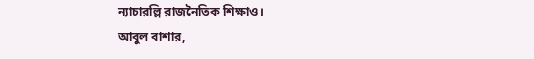ন্যাচারল্লি রাজনৈতিক শিক্ষাও।
আবুল বাশার,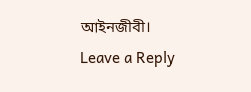আইনজীবী।
Leave a Reply